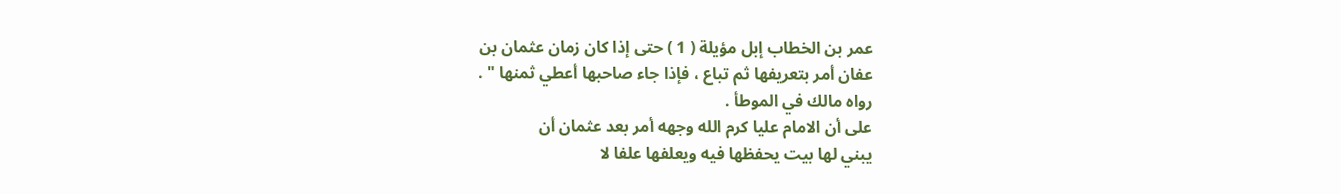عمر بن الخطاب إبل مؤيلة ( 1 ) حتى إذا كان زمان عثمان بن
عفان أمر بتعريفها ثم تباع ، فإذا جاء صاحبها أعطي ثمنها " .
رواه مالك في الموطأ .
على أن الامام عليا كرم الله وجهه أمر بعد عثمان أن
يبني لها بيت يحفظها فيه ويعلفها علفا لا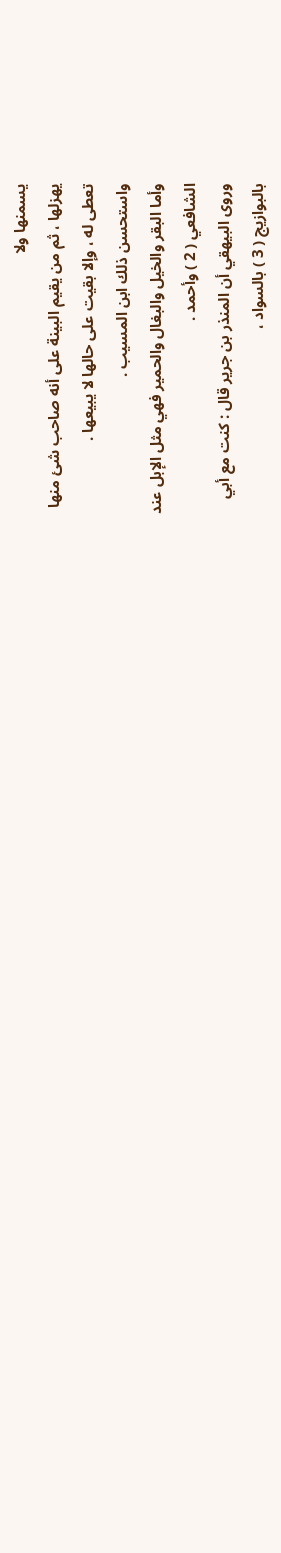يسمنها ولا
يهزلها ، ثم من يقيم البينة على أنه صاحب شئ منها
تعطى له ، وإلا بقيت على حالها لا يبيعها .
واستحسن ذلك ابن المسيب .
وأما البقر والخيل والبغال والحمير فهي مثل الإبل عند
الشافعي ( 2 ) وأحمد .
وروى البيهقي أن المنذر بن جرير قال : كنت مع أبي
بالبوازيج ( 3 ) بالسواد ،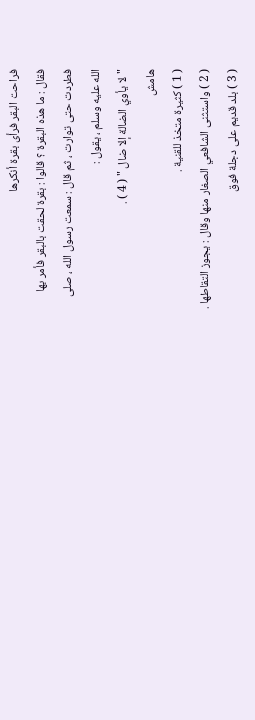فراحت البقر فرأى بقرة أنكرها
فقال : ما هذه البقرة ؟ قالوا : بقرة لحقت بالبقر فأمر بها
فطردت حتى توارت ، ثم قال : سمعت رسول الله ، صلى
الله عليه وسلم ، يقول :
" لا يأوي الضالة إلا ضال " ( 4 ) .
هامش
( 1 ) كثيرة متخذ للقنية .
( 2 ) واستثنى الشافعي الصغار منها وقال : يجوز التقاطها .
( 3 ) بلد قديم على دجلة فوق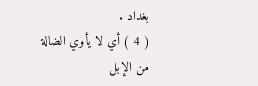بغداد .
( 4 ) أي لا يأوي الضالة من الإبل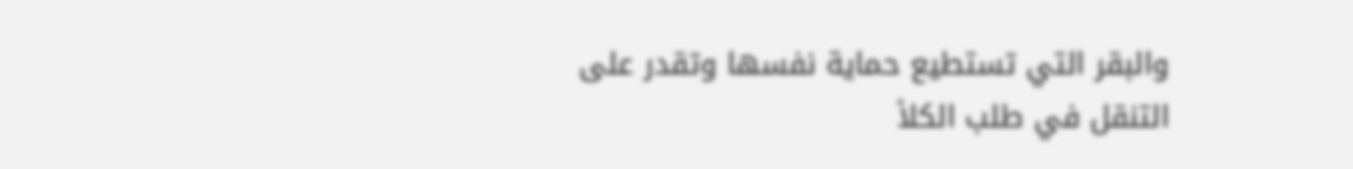والبقر التي تستطيع حماية نفسها وتقدر على
التنقل في طلب الكلأ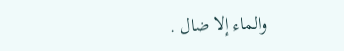والماء إلا ضال .